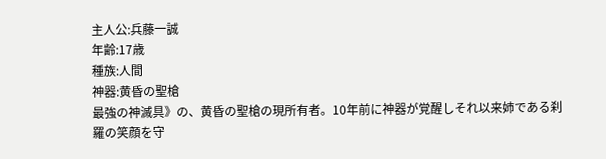主人公:兵藤一誠
年齢:17歳
種族:人間
神器:黄昏の聖槍
最強の神滅具》の、黄昏の聖槍の現所有者。10年前に神器が覚醒しそれ以来姉である刹羅の笑顔を守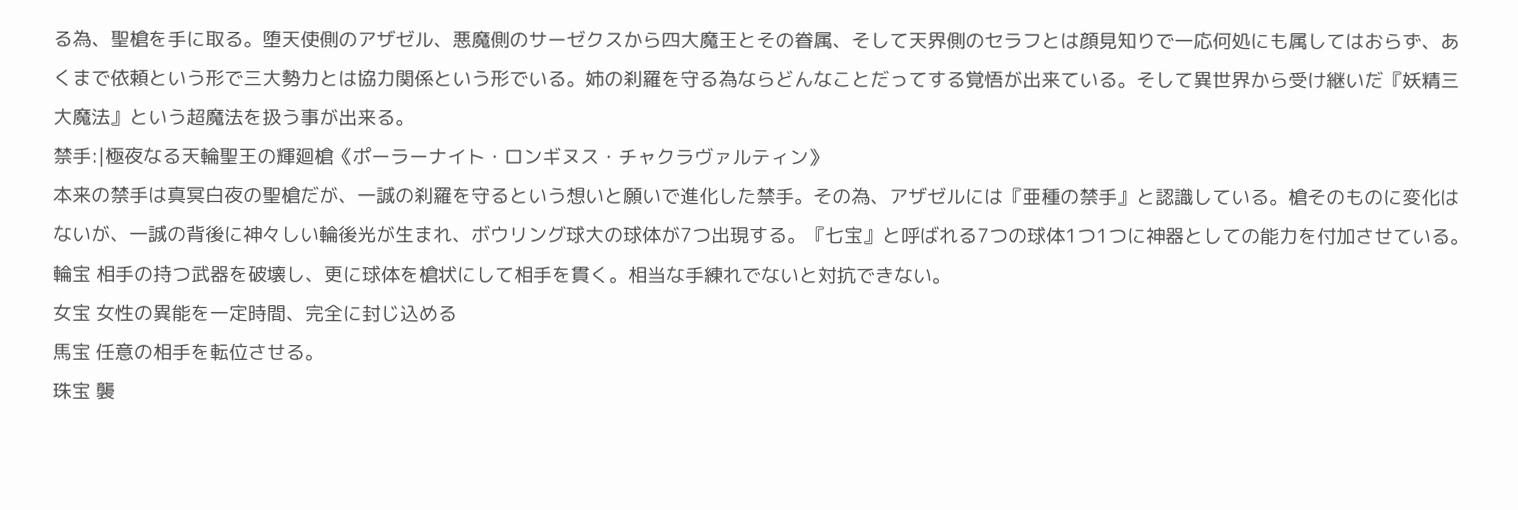る為、聖槍を手に取る。堕天使側のアザゼル、悪魔側のサーゼクスから四大魔王とその眷属、そして天界側のセラフとは顔見知りで一応何処にも属してはおらず、あくまで依頼という形で三大勢力とは協力関係という形でいる。姉の刹羅を守る為ならどんなことだってする覚悟が出来ている。そして異世界から受け継いだ『妖精三大魔法』という超魔法を扱う事が出来る。
禁手:|極夜なる天輪聖王の輝廻槍《ポーラーナイト・ロンギヌス・チャクラヴァルティン》
本来の禁手は真冥白夜の聖槍だが、一誠の刹羅を守るという想いと願いで進化した禁手。その為、アザゼルには『亜種の禁手』と認識している。槍そのものに変化はないが、一誠の背後に神々しい輪後光が生まれ、ボウリング球大の球体が7つ出現する。『七宝』と呼ばれる7つの球体1つ1つに神器としての能力を付加させている。
輪宝 相手の持つ武器を破壊し、更に球体を槍状にして相手を貫く。相当な手練れでないと対抗できない。
女宝 女性の異能を一定時間、完全に封じ込める
馬宝 任意の相手を転位させる。
珠宝 襲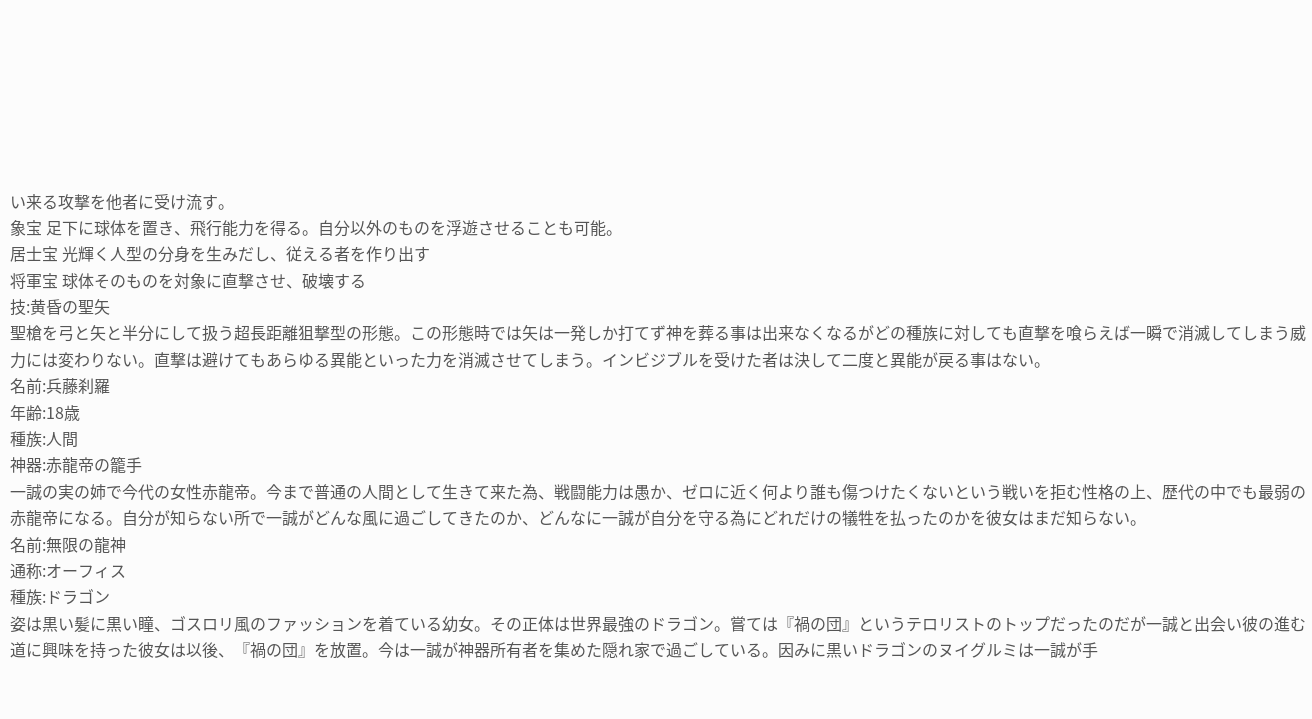い来る攻撃を他者に受け流す。
象宝 足下に球体を置き、飛行能力を得る。自分以外のものを浮遊させることも可能。
居士宝 光輝く人型の分身を生みだし、従える者を作り出す
将軍宝 球体そのものを対象に直撃させ、破壊する
技:黄昏の聖矢
聖槍を弓と矢と半分にして扱う超長距離狙撃型の形態。この形態時では矢は一発しか打てず神を葬る事は出来なくなるがどの種族に対しても直撃を喰らえば一瞬で消滅してしまう威力には変わりない。直撃は避けてもあらゆる異能といった力を消滅させてしまう。インビジブルを受けた者は決して二度と異能が戻る事はない。
名前:兵藤刹羅
年齢:18歳
種族:人間
神器:赤龍帝の籠手
一誠の実の姉で今代の女性赤龍帝。今まで普通の人間として生きて来た為、戦闘能力は愚か、ゼロに近く何より誰も傷つけたくないという戦いを拒む性格の上、歴代の中でも最弱の赤龍帝になる。自分が知らない所で一誠がどんな風に過ごしてきたのか、どんなに一誠が自分を守る為にどれだけの犠牲を払ったのかを彼女はまだ知らない。
名前:無限の龍神
通称:オーフィス
種族:ドラゴン
姿は黒い髪に黒い瞳、ゴスロリ風のファッションを着ている幼女。その正体は世界最強のドラゴン。嘗ては『禍の団』というテロリストのトップだったのだが一誠と出会い彼の進む道に興味を持った彼女は以後、『禍の団』を放置。今は一誠が神器所有者を集めた隠れ家で過ごしている。因みに黒いドラゴンのヌイグルミは一誠が手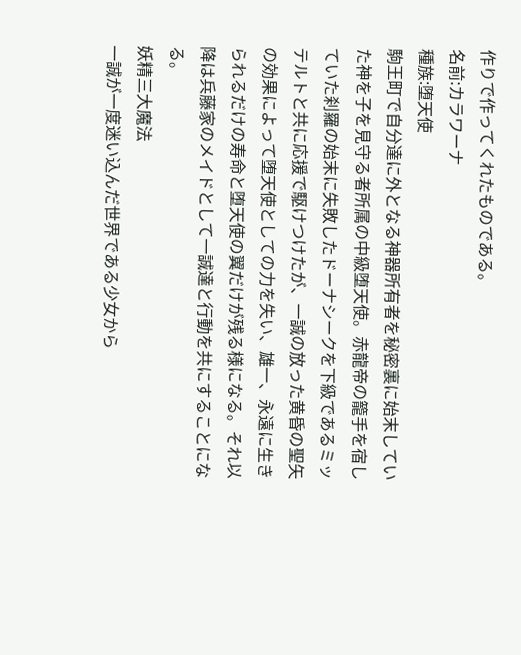作りで作ってくれたものである。
名前:カラワーナ
種族:堕天使
駒王町で自分達に外となる神器所有者を秘密裏に始末していた神を子を見守る者所属の中級堕天使。赤龍帝の籠手を宿していた刹羅の始末に失敗したドーナシークを下級であるミッテルトと共に応援で駆けつけたが、一誠の放った黄昏の聖矢の効果によって堕天使としての力を失い、雄一、永遠に生きられるだけの寿命と堕天使の翼だけが残る様になる。それ以降は兵藤家のメイドとして一誠達と行動を共にすることになる。
妖精三大魔法
一誠が一度迷い込んだ世界である少女から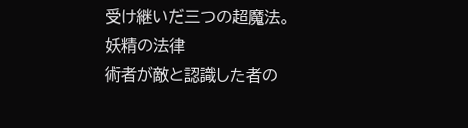受け継いだ三つの超魔法。
妖精の法律
術者が敵と認識した者の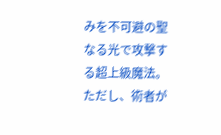みを不可避の聖なる光で攻撃する超上級魔法。ただし、術者が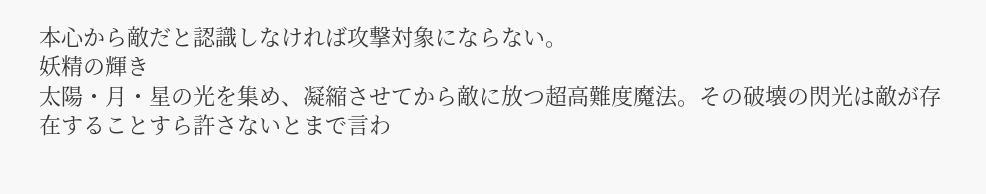本心から敵だと認識しなければ攻撃対象にならない。
妖精の輝き
太陽・月・星の光を集め、凝縮させてから敵に放つ超高難度魔法。その破壊の閃光は敵が存在することすら許さないとまで言わ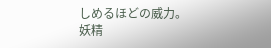しめるほどの威力。
妖精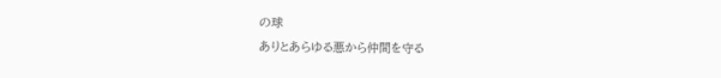の球
ありとあらゆる悪から仲間を守る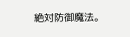絶対防御魔法。